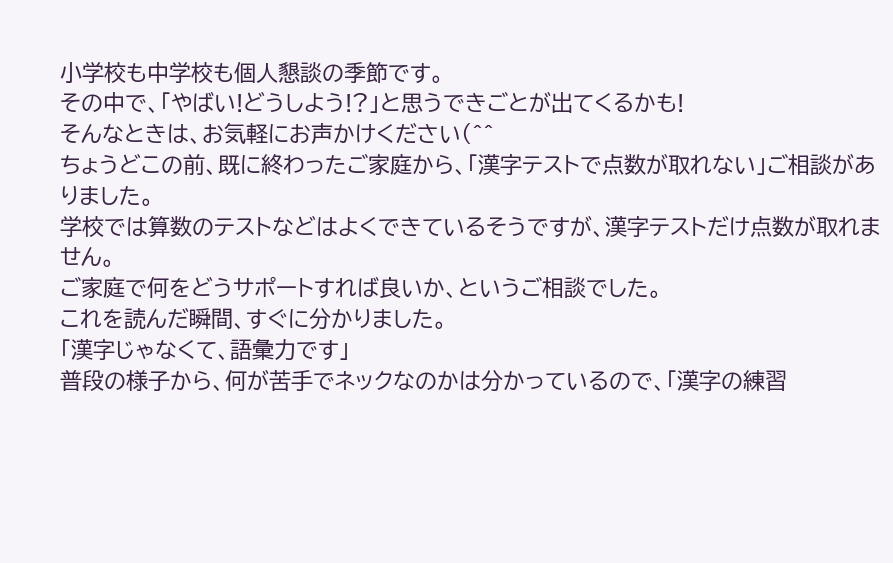小学校も中学校も個人懇談の季節です。
その中で、「やばい!どうしよう!?」と思うできごとが出てくるかも!
そんなときは、お気軽にお声かけください(^^
ちょうどこの前、既に終わったご家庭から、「漢字テストで点数が取れない」ご相談がありました。
学校では算数のテストなどはよくできているそうですが、漢字テストだけ点数が取れません。
ご家庭で何をどうサポートすれば良いか、というご相談でした。
これを読んだ瞬間、すぐに分かりました。
「漢字じゃなくて、語彙力です」
普段の様子から、何が苦手でネックなのかは分かっているので、「漢字の練習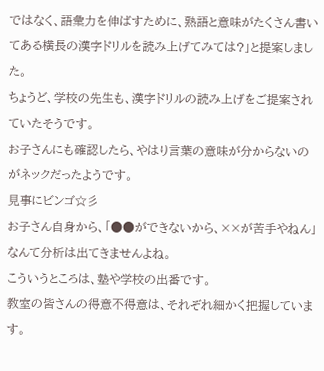ではなく、語彙力を伸ばすために、熟語と意味がたくさん書いてある横長の漢字ドリルを読み上げてみては?」と提案しました。
ちょうど、学校の先生も、漢字ドリルの読み上げをご提案されていたそうです。
お子さんにも確認したら、やはり言葉の意味が分からないのがネックだったようです。
見事にビンゴ☆彡
お子さん自身から、「●●ができないから、××が苦手やねん」なんて分析は出てきませんよね。
こういうところは、塾や学校の出番です。
教室の皆さんの得意不得意は、それぞれ細かく把握しています。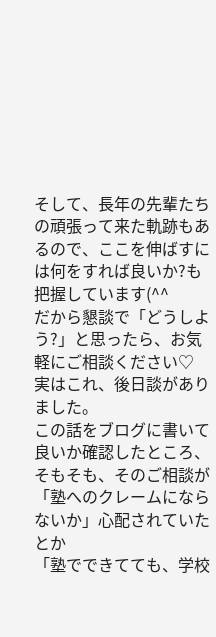そして、長年の先輩たちの頑張って来た軌跡もあるので、ここを伸ばすには何をすれば良いか?も把握しています(^^
だから懇談で「どうしよう?」と思ったら、お気軽にご相談ください♡
実はこれ、後日談がありました。
この話をブログに書いて良いか確認したところ、そもそも、そのご相談が「塾へのクレームにならないか」心配されていたとか
「塾でできてても、学校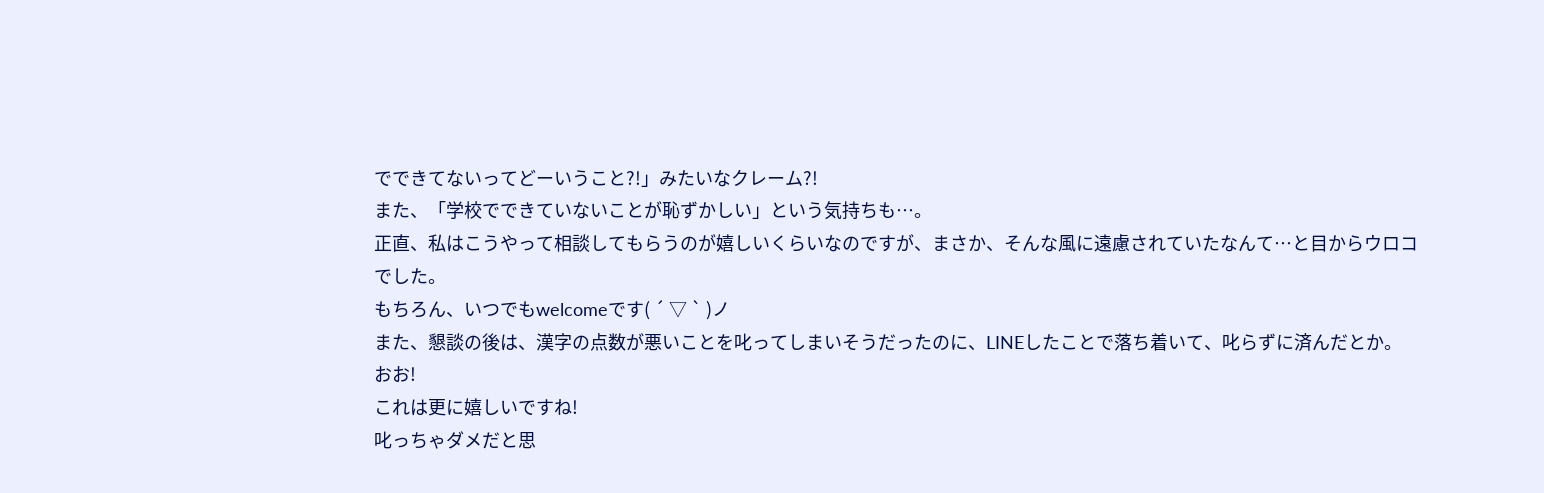でできてないってどーいうこと?!」みたいなクレーム?!
また、「学校でできていないことが恥ずかしい」という気持ちも…。
正直、私はこうやって相談してもらうのが嬉しいくらいなのですが、まさか、そんな風に遠慮されていたなんて…と目からウロコでした。
もちろん、いつでもwelcomeです( ´ ▽ ` )ノ
また、懇談の後は、漢字の点数が悪いことを叱ってしまいそうだったのに、LINEしたことで落ち着いて、叱らずに済んだとか。
おお!
これは更に嬉しいですね!
叱っちゃダメだと思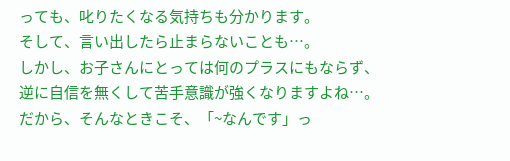っても、叱りたくなる気持ちも分かります。
そして、言い出したら止まらないことも…。
しかし、お子さんにとっては何のプラスにもならず、逆に自信を無くして苦手意識が強くなりますよね…。
だから、そんなときこそ、「~なんです」っ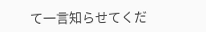て一言知らせてくだ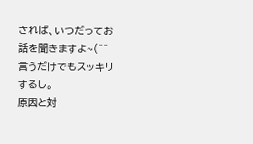されば、いつだってお話を聞きますよ~(^^
言うだけでもスッキリするし。
原因と対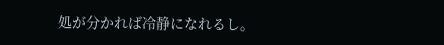処が分かれば冷静になれるし。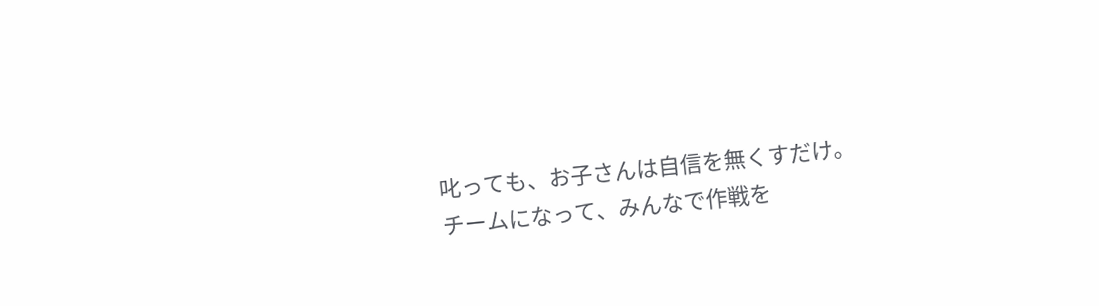叱っても、お子さんは自信を無くすだけ。
チームになって、みんなで作戦を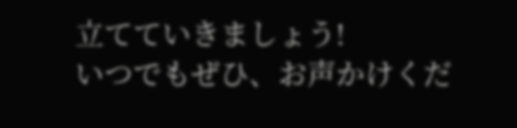立てていきましょう!
いつでもぜひ、お声かけくだ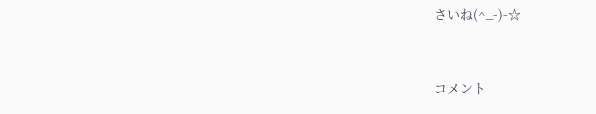さいね(^_-)-☆



コメント